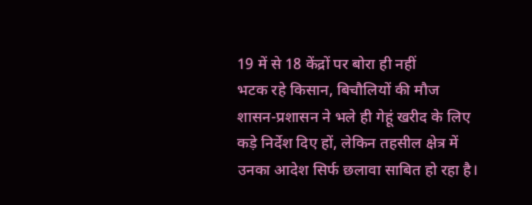19 में से 18 केंद्रों पर बोरा ही नहीं
भटक रहे किसान, बिचौलियों की मौज
शासन-प्रशासन ने भले ही गेहूं खरीद के लिए कड़े निर्देश दिए हों, लेकिन तहसील क्षेत्र में उनका आदेश सिर्फ छलावा साबित हो रहा है।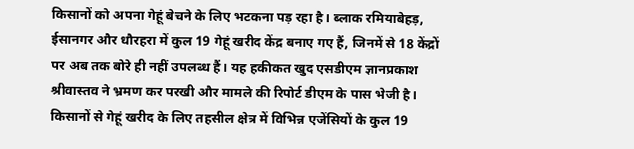किसानों को अपना गेहूं बेचने के लिए भटकना पड़ रहा है। ब्लाक रमियाबेहड़, ईसानगर और धौरहरा में कुल 19 गेहूं खरीद केंद्र बनाए गए हैं, जिनमें से 18 केंद्रों पर अब तक बोरे ही नहीं उपलब्ध हैं। यह हकीकत खुद एसडीएम ज्ञानप्रकाश श्रीवास्तव ने भ्रमण कर परखी और मामले की रिपोर्ट डीएम के पास भेजी है।
किसानों से गेहूं खरीद के लिए तहसील क्षेत्र में विभिन्न एजेंसियों के कुल 19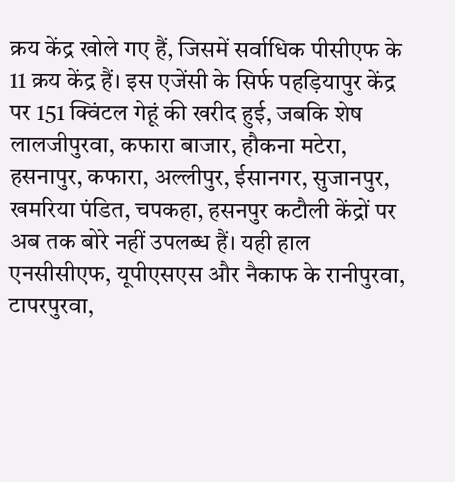क्रय केंद्र खोले गए हैं, जिसमें सर्वाधिक पीसीएफ के 11 क्रय केंद्र हैं। इस एजेंसी के सिर्फ पहड़ियापुर केंद्र पर 151 क्विंटल गेहूं की खरीद हुई, जबकि शेष लालजीपुरवा, कफारा बाजार, हौकना मटेरा, हसनापुर, कफारा, अल्लीपुर, ईसानगर, सुजानपुर, खमरिया पंडित, चपकहा, हसनपुर कटौली केंद्रों पर अब तक बोरे नहीं उपलब्ध हैं। यही हाल एनसीसीएफ, यूपीएसएस और नैकाफ के रानीपुरवा, टापरपुरवा,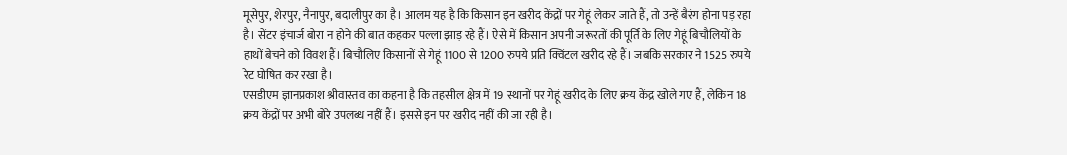मूसेपुर, शेरपुर, नैनापुर, बदालीपुर का है। आलम यह है कि किसान इन खरीद केंद्रों पर गेहूं लेकर जाते हैं, तो उन्हें बैरंग होना पड़ रहा है। सेंटर इंचार्ज बोरा न होने की बात कहकर पल्ला झाड़ रहे हैं। ऐसे में किसान अपनी जरूरतों की पूर्ति के लिए गेहूं बिचौलियों के हाथों बेचने को विवश हैं। बिचौलिए किसानों से गेहूं 1100 से 1200 रुपये प्रति क्विंटल खरीद रहे हैं। जबकि सरकार ने 1525 रुपये रेट घोषित कर रखा है।
एसडीएम ज्ञानप्रकाश श्रीवास्तव का कहना है कि तहसील क्षेत्र में 19 स्थानों पर गेहूं खरीद के लिए क्रय केंद्र खोले गए हैं, लेकिन 18 क्रय केंद्रों पर अभी बोरे उपलब्ध नहीं हैं। इससे इन पर खरीद नहीं की जा रही है।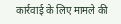कार्रवाई के लिए मामले की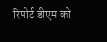रिपोर्ट डीएम को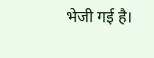भेजी गई है।